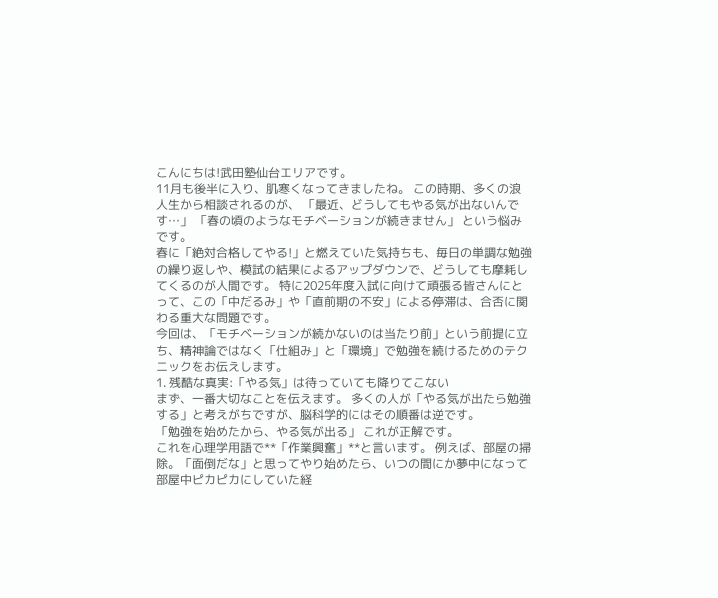こんにちは!武田塾仙台エリアです。
11月も後半に入り、肌寒くなってきましたね。 この時期、多くの浪人生から相談されるのが、 「最近、どうしてもやる気が出ないんです…」 「春の頃のようなモチベーションが続きません」 という悩みです。
春に「絶対合格してやる!」と燃えていた気持ちも、毎日の単調な勉強の繰り返しや、模試の結果によるアップダウンで、どうしても摩耗してくるのが人間です。 特に2025年度入試に向けて頑張る皆さんにとって、この「中だるみ」や「直前期の不安」による停滞は、合否に関わる重大な問題です。
今回は、「モチベーションが続かないのは当たり前」という前提に立ち、精神論ではなく「仕組み」と「環境」で勉強を続けるためのテクニックをお伝えします。
1. 残酷な真実:「やる気」は待っていても降りてこない
まず、一番大切なことを伝えます。 多くの人が「やる気が出たら勉強する」と考えがちですが、脳科学的にはその順番は逆です。
「勉強を始めたから、やる気が出る」 これが正解です。
これを心理学用語で**「作業興奮」**と言います。 例えば、部屋の掃除。「面倒だな」と思ってやり始めたら、いつの間にか夢中になって部屋中ピカピカにしていた経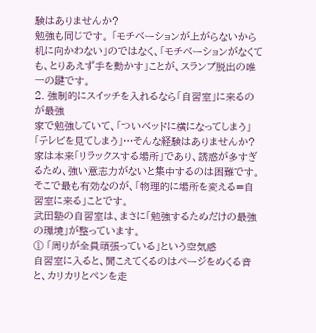験はありませんか?
勉強も同じです。 「モチベーションが上がらないから机に向かわない」のではなく、「モチベーションがなくても、とりあえず手を動かす」ことが、スランプ脱出の唯一の鍵です。
2. 強制的にスイッチを入れるなら「自習室」に来るのが最強
家で勉強していて、「ついベッドに横になってしまう」「テレビを見てしまう」…そんな経験はありませんか? 家は本来「リラックスする場所」であり、誘惑が多すぎるため、強い意志力がないと集中するのは困難です。
そこで最も有効なのが、「物理的に場所を変える=自習室に来る」ことです。
武田塾の自習室は、まさに「勉強するためだけの最強の環境」が整っています。
① 「周りが全員頑張っている」という空気感
自習室に入ると、聞こえてくるのはページをめくる音と、カリカリとペンを走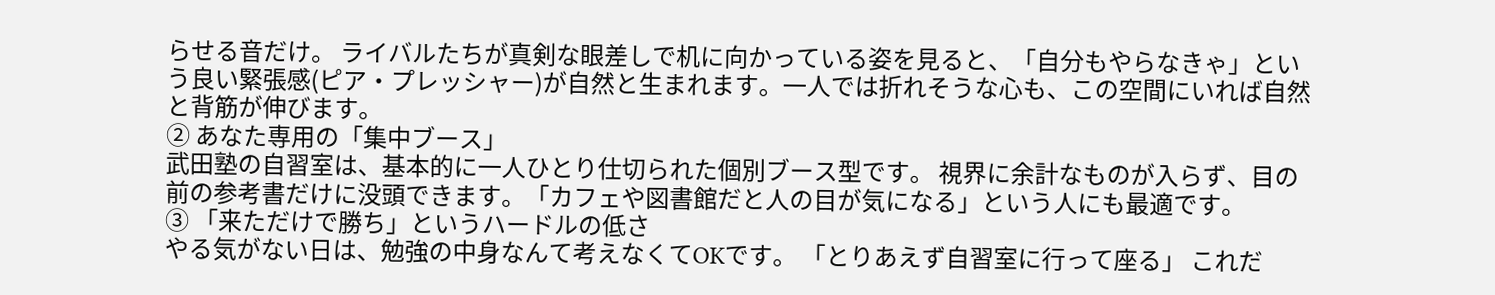らせる音だけ。 ライバルたちが真剣な眼差しで机に向かっている姿を見ると、「自分もやらなきゃ」という良い緊張感(ピア・プレッシャー)が自然と生まれます。一人では折れそうな心も、この空間にいれば自然と背筋が伸びます。
② あなた専用の「集中ブース」
武田塾の自習室は、基本的に一人ひとり仕切られた個別ブース型です。 視界に余計なものが入らず、目の前の参考書だけに没頭できます。「カフェや図書館だと人の目が気になる」という人にも最適です。
③ 「来ただけで勝ち」というハードルの低さ
やる気がない日は、勉強の中身なんて考えなくてOKです。 「とりあえず自習室に行って座る」 これだ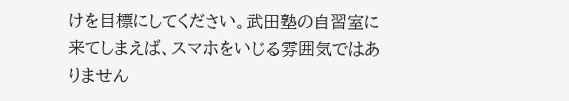けを目標にしてください。武田塾の自習室に来てしまえば、スマホをいじる雰囲気ではありません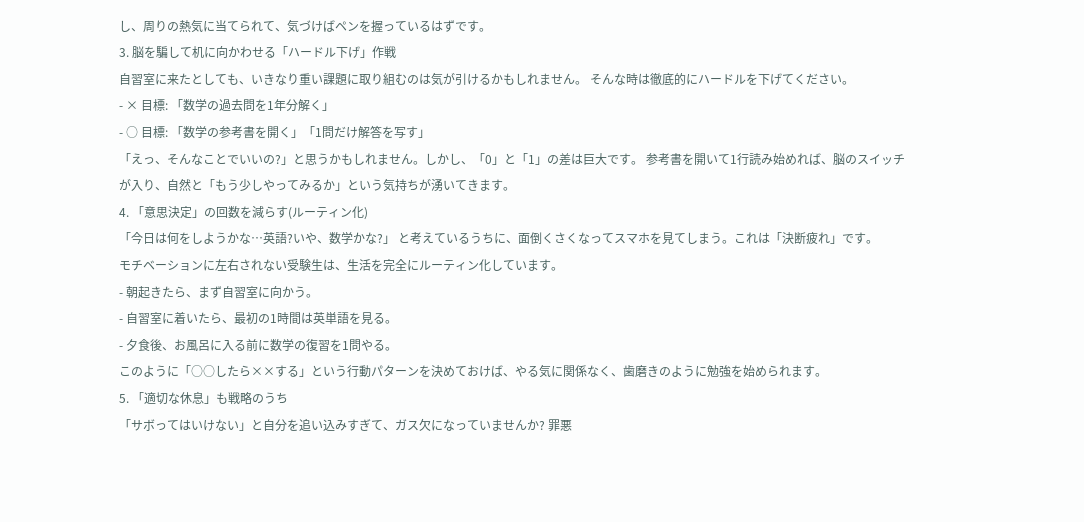し、周りの熱気に当てられて、気づけばペンを握っているはずです。
3. 脳を騙して机に向かわせる「ハードル下げ」作戦
自習室に来たとしても、いきなり重い課題に取り組むのは気が引けるかもしれません。 そんな時は徹底的にハードルを下げてください。
- × 目標: 「数学の過去問を1年分解く」
- ○ 目標: 「数学の参考書を開く」「1問だけ解答を写す」
「えっ、そんなことでいいの?」と思うかもしれません。しかし、「0」と「1」の差は巨大です。 参考書を開いて1行読み始めれば、脳のスイッチが入り、自然と「もう少しやってみるか」という気持ちが湧いてきます。
4. 「意思決定」の回数を減らす(ルーティン化)
「今日は何をしようかな…英語?いや、数学かな?」 と考えているうちに、面倒くさくなってスマホを見てしまう。これは「決断疲れ」です。
モチベーションに左右されない受験生は、生活を完全にルーティン化しています。
- 朝起きたら、まず自習室に向かう。
- 自習室に着いたら、最初の1時間は英単語を見る。
- 夕食後、お風呂に入る前に数学の復習を1問やる。
このように「○○したら××する」という行動パターンを決めておけば、やる気に関係なく、歯磨きのように勉強を始められます。
5. 「適切な休息」も戦略のうち
「サボってはいけない」と自分を追い込みすぎて、ガス欠になっていませんか? 罪悪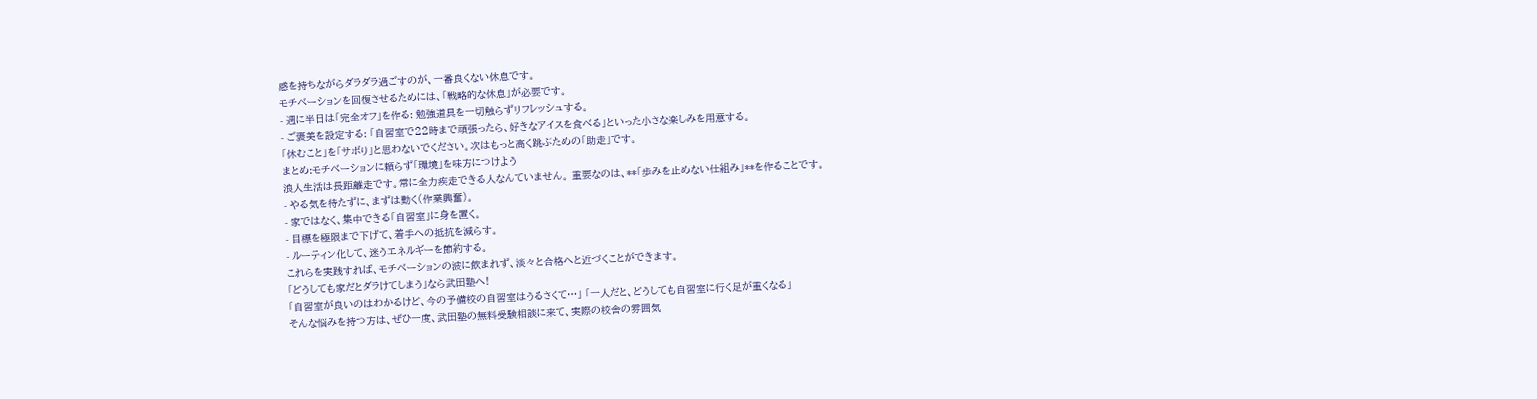感を持ちながらダラダラ過ごすのが、一番良くない休息です。
モチベーションを回復させるためには、「戦略的な休息」が必要です。
- 週に半日は「完全オフ」を作る: 勉強道具を一切触らずリフレッシュする。
- ご褒美を設定する: 「自習室で22時まで頑張ったら、好きなアイスを食べる」といった小さな楽しみを用意する。
「休むこと」を「サボり」と思わないでください。次はもっと高く跳ぶための「助走」です。
まとめ:モチベーションに頼らず「環境」を味方につけよう
浪人生活は長距離走です。常に全力疾走できる人なんていません。 重要なのは、**「歩みを止めない仕組み」**を作ることです。
- やる気を待たずに、まずは動く(作業興奮)。
- 家ではなく、集中できる「自習室」に身を置く。
- 目標を極限まで下げて、着手への抵抗を減らす。
- ルーティン化して、迷うエネルギーを節約する。
これらを実践すれば、モチベーションの波に飲まれず、淡々と合格へと近づくことができます。
「どうしても家だとダラけてしまう」なら武田塾へ!
「自習室が良いのはわかるけど、今の予備校の自習室はうるさくて…」 「一人だと、どうしても自習室に行く足が重くなる」
そんな悩みを持つ方は、ぜひ一度、武田塾の無料受験相談に来て、実際の校舎の雰囲気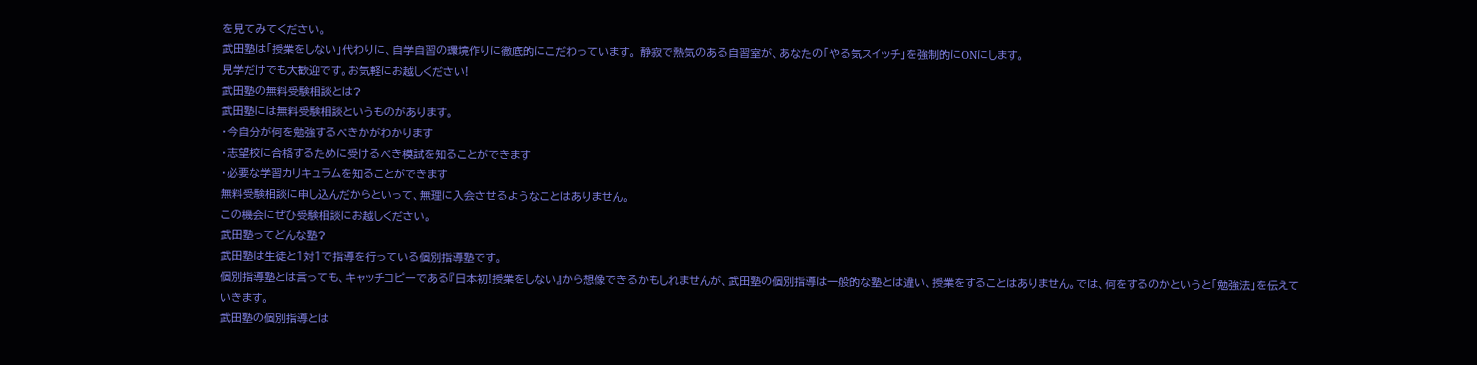を見てみてください。
武田塾は「授業をしない」代わりに、自学自習の環境作りに徹底的にこだわっています。 静寂で熱気のある自習室が、あなたの「やる気スイッチ」を強制的にONにします。
見学だけでも大歓迎です。お気軽にお越しください!
武田塾の無料受験相談とは?
武田塾には無料受験相談というものがあります。
・今自分が何を勉強するべきかがわかります
・志望校に合格するために受けるべき模試を知ることができます
・必要な学習カリキュラムを知ることができます
無料受験相談に申し込んだからといって、無理に入会させるようなことはありません。
この機会にぜひ受験相談にお越しください。
武田塾ってどんな塾?
武田塾は生徒と1対1で指導を行っている個別指導塾です。
個別指導塾とは言っても、キャッチコピーである『日本初!授業をしない』から想像できるかもしれませんが、武田塾の個別指導は一般的な塾とは違い、授業をすることはありません。では、何をするのかというと「勉強法」を伝えていきます。
武田塾の個別指導とは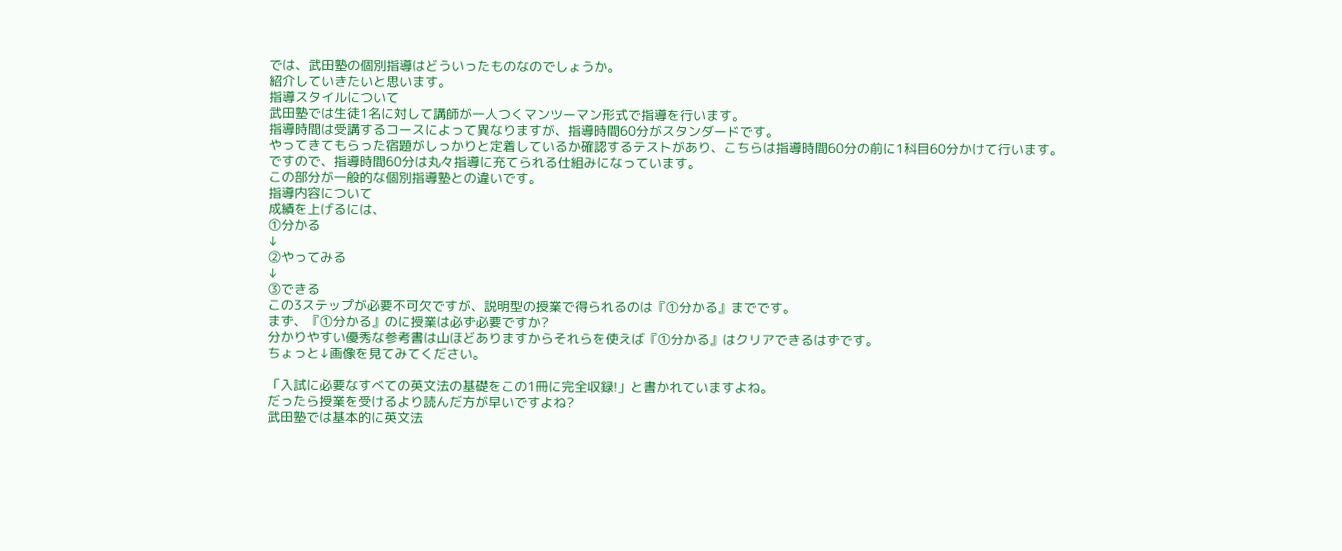では、武田塾の個別指導はどういったものなのでしょうか。
紹介していきたいと思います。
指導スタイルについて
武田塾では生徒1名に対して講師が一人つくマンツーマン形式で指導を行います。
指導時間は受講するコースによって異なりますが、指導時間60分がスタンダードです。
やってきてもらった宿題がしっかりと定着しているか確認するテストがあり、こちらは指導時間60分の前に1科目60分かけて行います。
ですので、指導時間60分は丸々指導に充てられる仕組みになっています。
この部分が一般的な個別指導塾との違いです。
指導内容について
成績を上げるには、
①分かる
↓
②やってみる
↓
③できる
この3ステップが必要不可欠ですが、説明型の授業で得られるのは『①分かる』までです。
まず、『①分かる』のに授業は必ず必要ですか?
分かりやすい優秀な参考書は山ほどありますからそれらを使えば『①分かる』はクリアできるはずです。
ちょっと↓画像を見てみてください。

「入試に必要なすべての英文法の基礎をこの1冊に完全収録!」と書かれていますよね。
だったら授業を受けるより読んだ方が早いですよね?
武田塾では基本的に英文法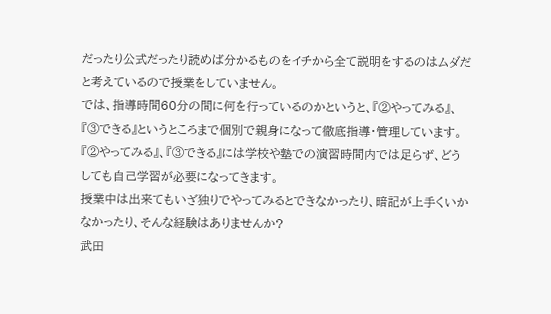だったり公式だったり読めば分かるものをイチから全て説明をするのはムダだと考えているので授業をしていません。
では、指導時間60分の間に何を行っているのかというと、『②やってみる』、『③できる』というところまで個別で親身になって徹底指導・管理しています。
『②やってみる』、『③できる』には学校や塾での演習時間内では足らず、どうしても自己学習が必要になってきます。
授業中は出来てもいざ独りでやってみるとできなかったり、暗記が上手くいかなかったり、そんな経験はありませんか?
武田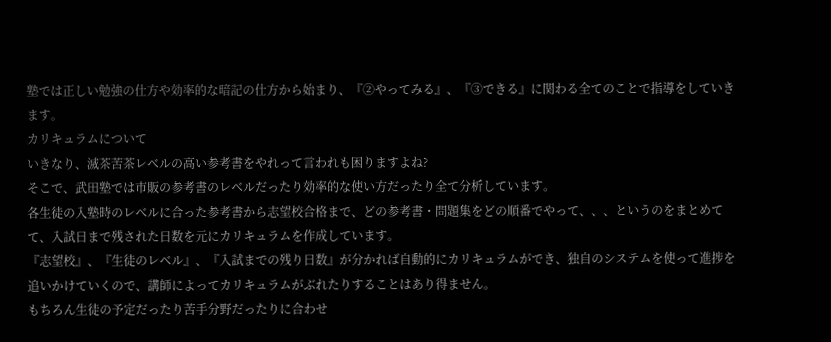塾では正しい勉強の仕方や効率的な暗記の仕方から始まり、『②やってみる』、『③できる』に関わる全てのことで指導をしていきます。
カリキュラムについて
いきなり、滅茶苦茶レベルの高い参考書をやれって言われも困りますよね?
そこで、武田塾では市販の参考書のレベルだったり効率的な使い方だったり全て分析しています。
各生徒の入塾時のレベルに合った参考書から志望校合格まで、どの参考書・問題集をどの順番でやって、、、というのをまとめてて、入試日まで残された日数を元にカリキュラムを作成しています。
『志望校』、『生徒のレベル』、『入試までの残り日数』が分かれば自動的にカリキュラムができ、独自のシステムを使って進捗を追いかけていくので、講師によってカリキュラムがぶれたりすることはあり得ません。
もちろん生徒の予定だったり苦手分野だったりに合わせ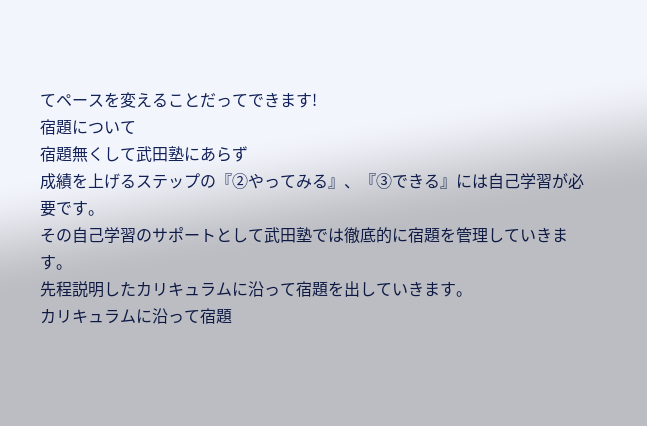てペースを変えることだってできます!
宿題について
宿題無くして武田塾にあらず
成績を上げるステップの『②やってみる』、『③できる』には自己学習が必要です。
その自己学習のサポートとして武田塾では徹底的に宿題を管理していきます。
先程説明したカリキュラムに沿って宿題を出していきます。
カリキュラムに沿って宿題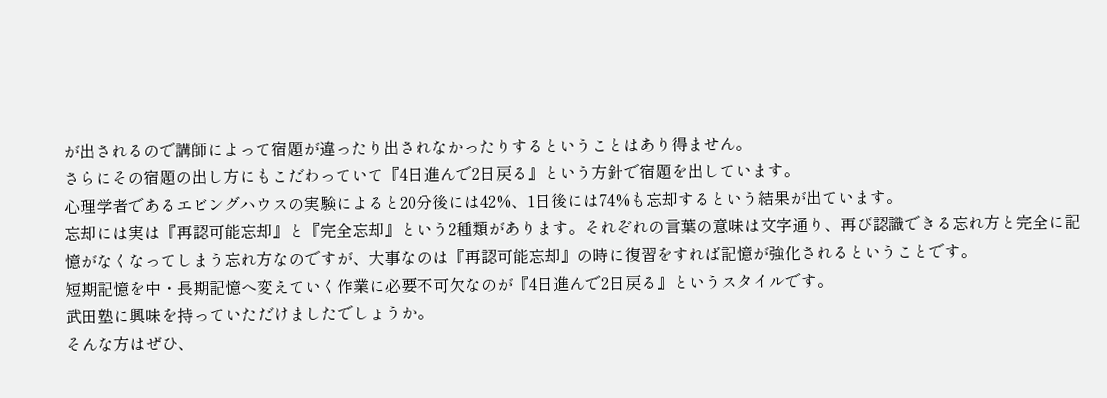が出されるので講師によって宿題が違ったり出されなかったりするということはあり得ません。
さらにその宿題の出し方にもこだわっていて『4日進んで2日戻る』という方針で宿題を出しています。
心理学者であるエビングハウスの実験によると20分後には42%、1日後には74%も忘却するという結果が出ています。
忘却には実は『再認可能忘却』と『完全忘却』という2種類があります。それぞれの言葉の意味は文字通り、再び認識できる忘れ方と完全に記憶がなくなってしまう忘れ方なのですが、大事なのは『再認可能忘却』の時に復習をすれば記憶が強化されるということです。
短期記憶を中・長期記憶へ変えていく作業に必要不可欠なのが『4日進んで2日戻る』というスタイルです。
武田塾に興味を持っていただけましたでしょうか。
そんな方はぜひ、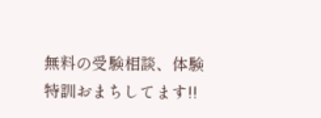無料の受験相談、体験特訓おまちしてます!!